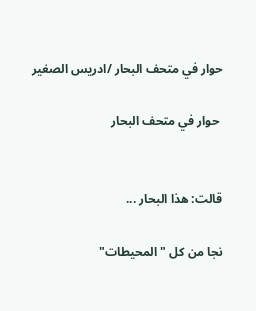حوار في متحف البحار /ادريس الصغير

 حوار في متحف البحار


قالت: هذا البحار ...

نجا من كل "المحيطات"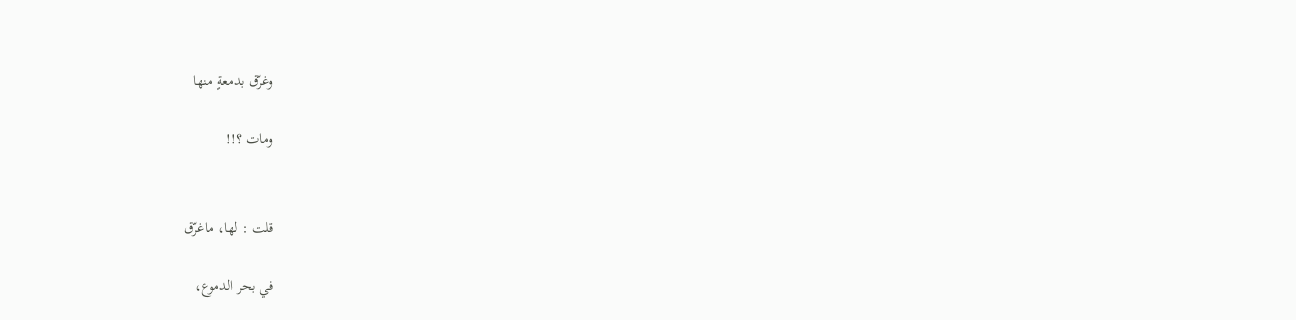وغرّق بدمعةٍ منها

ومات ؟!!


قلت : لها، ماغرّق

في بحر الدموع،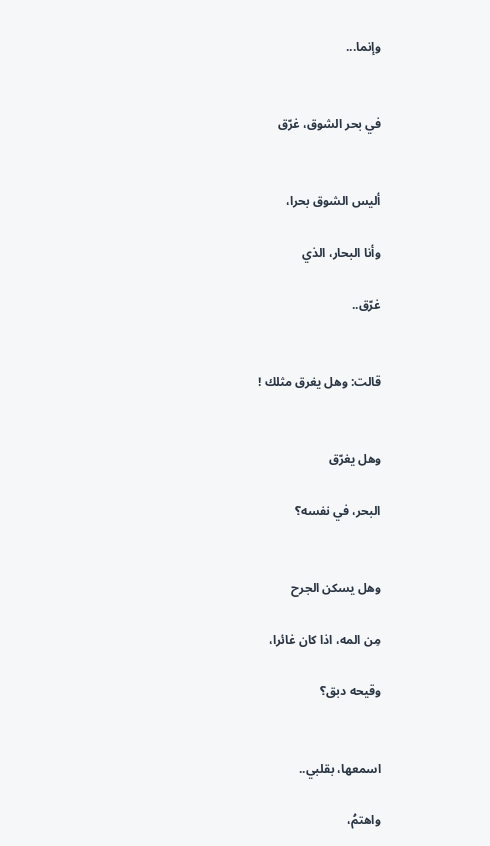وإنما...


في بحر الشوق، غرّق


أليس الشوق بحرا،

وأنا البحار، الذي

غرّق..


قالت: وهل يغرق مثلك !


وهل يغرّق

البحر، في نفسه؟


وهل يسكن الجرح

مِن المه، اذا كان غائرا،

وقيحه دبق؟


اسمعها، بقلبي..

واهتمُ،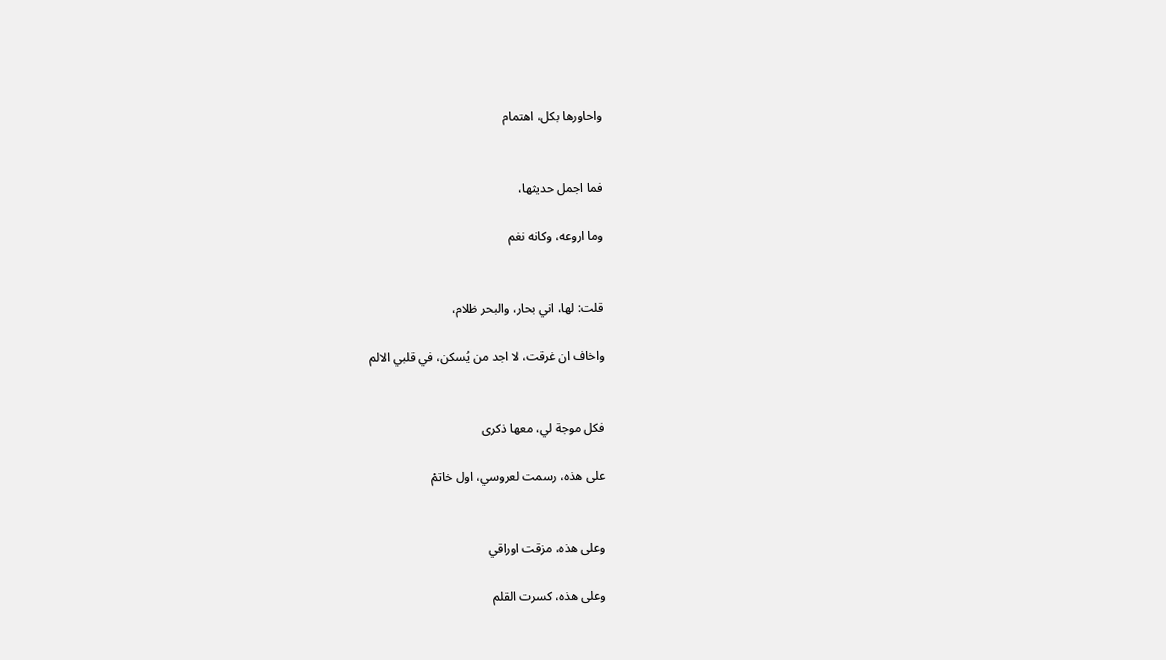واحاورها بكل، اهتمام


فما اجمل حديثها،

وما اروعه، وكانه نغم


قلت: لها، اني بحار، والبحر ظلام،

واخاف ان غرقت، لا اجد من يُسكن، في قلبي الالم


فكل موجة لي، معها ذكرى

على هذه، رسمت لعروسي، اول خاتمْ


وعلى هذه، مزقت اوراقي

وعلى هذه، كسرت القلم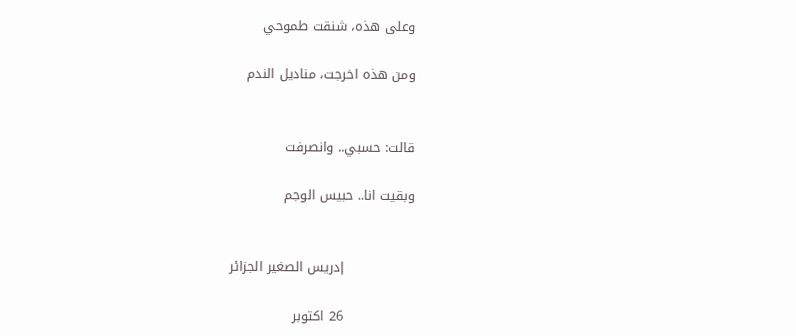وعلى هذه، شنقت طموحي

ومن هذه اخرجت، مناديل الندم


قالت: حسبي.. وانصرفت

وبقيت انا.. حبيس الوجم


                إدريس الصغير الجزائر

                26 اكتوبر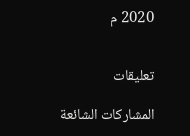2020 م


تعليقات

المشاركات الشائعة